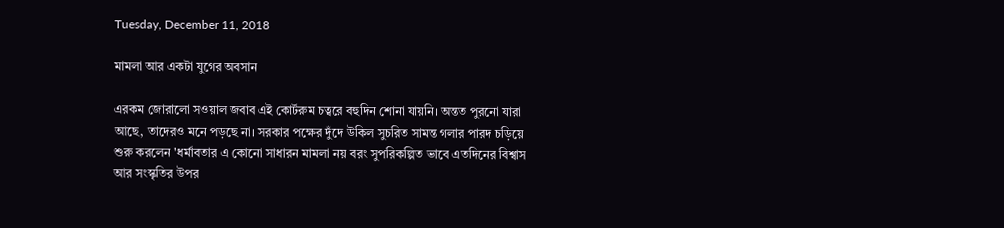Tuesday, December 11, 2018

মামলা আর একটা যুগের অবসান

এরকম জোরালো সওয়াল জবাব এই কোর্টরুম চত্বরে বহুদিন শোনা যায়নি। অন্তত পুরনো যারা আছে, তাদেরও মনে পড়ছে না। সরকার পক্ষের দুঁদে উকিল সুচরিত সামন্ত গলার পারদ চড়িয়ে শুরু করলেন 'ধর্মাবতার এ কোনো সাধারন মামলা নয় বরং সুপরিকল্পিত ভাবে এতদিনের বিশ্বাস আর সংস্কৃতির উপর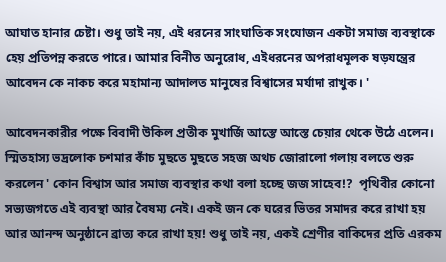আঘাত হানার চেষ্টা। শুধু তাই নয়, এই ধরনের সাংঘাতিক সংযোজন একটা সমাজ ব্যবস্থাকে হেয় প্রতিপন্ন করতে পারে। আমার বিনীত অনুরোধ, এইধরনের অপরাধমূলক ষড়যন্ত্রের আবেদন কে নাকচ করে মহামান্য আদালত মানুষের বিশ্বাসের মর্যাদা রাখুক। '

আবেদনকারীর পক্ষে বিবাদী উকিল প্রতীক মুখার্জি আস্তে আস্তে চেয়ার থেকে উঠে এলেন। স্মিতহাস্য ভদ্রলোক চশমার কাঁচ মুছতে মুছতে সহজ অথচ জোরালো গলায় বলতে শুরু করলেন ' কোন বিশ্বাস আর সমাজ ব্যবস্থার কথা বলা হচ্ছে জজ সাহেব!?  পৃথিবীর কোনো সভ্যজগতে এই ব্যবস্থা আর বৈষম্য নেই। একই জন কে ঘরের ভিতর সমাদর করে রাখা হয় আর আনন্দ অনুষ্ঠানে ব্রাত্য করে রাখা হয়! শুধু তাই নয়, একই শ্রেণীর বাকিদের প্রতি এরকম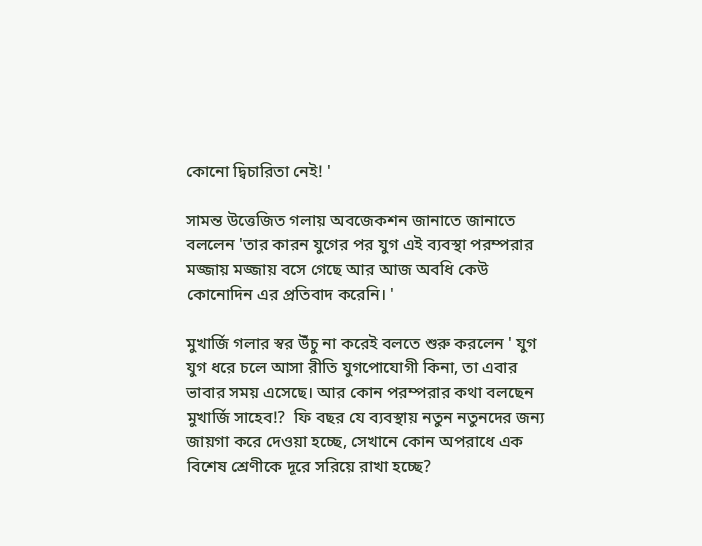কোনো দ্বিচারিতা নেই! '

সামন্ত উত্তেজিত গলায় অবজেকশন জানাতে জানাতে বললেন 'তার কারন যুগের পর যুগ এই ব্যবস্থা পরম্পরার মজ্জায় মজ্জায় বসে গেছে আর আজ অবধি কেউ কোনোদিন এর প্রতিবাদ করেনি। '

মুখার্জি গলার স্বর উঁচু না করেই বলতে শুরু করলেন ' যুগ যুগ ধরে চলে আসা রীতি যুগপোযোগী কিনা, তা এবার ভাবার সময় এসেছে। আর কোন পরম্পরার কথা বলছেন মুখার্জি সাহেব!?  ফি বছর যে ব্যবস্থায় নতুন নতুনদের জন্য জায়গা করে দেওয়া হচ্ছে, সেখানে কোন অপরাধে এক বিশেষ শ্রেণীকে দূরে সরিয়ে রাখা হচ্ছে?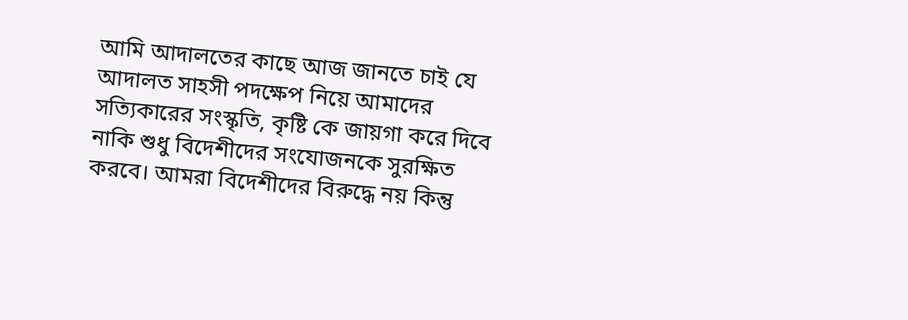আমি আদালতের কাছে আজ জানতে চাই যে আদালত সাহসী পদক্ষেপ নিয়ে আমাদের সত্যিকারের সংস্কৃতি, কৃষ্টি কে জায়গা করে দিবে নাকি শুধু বিদেশীদের সংযোজনকে সুরক্ষিত করবে। আমরা বিদেশীদের বিরুদ্ধে নয় কিন্তু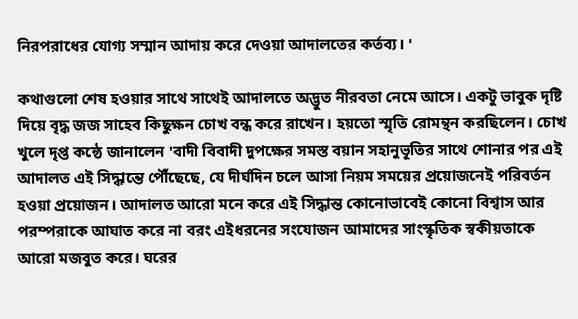নিরপরাধের যোগ্য সম্মান আদায় করে দেওয়া আদালতের কর্তব্য। '

কথাগুলো শেষ হওয়ার সাথে সাথেই আদালতে অদ্ভুত নীরবতা নেমে আসে। একটু ভাবুক দৃষ্টি দিয়ে বৃদ্ধ জজ সাহেব কিছুক্ষন চোখ বন্ধ করে রাখেন। হয়তো স্মৃতি রোমন্থন করছিলেন। চোখ খুলে দৃপ্ত কন্ঠে জানালেন 'বাদী বিবাদী দুপক্ষের সমস্ত বয়ান সহানুভূতির সাথে শোনার পর এই আদালত এই সিদ্ধান্তে পৌঁছেছে, যে দীর্ঘদিন চলে আসা নিয়ম সময়ের প্রয়োজনেই পরিবর্তন হওয়া প্রয়োজন। আদালত আরো মনে করে এই সিদ্ধান্ত কোনোভাবেই কোনো বিশ্বাস আর পরম্পরাকে আঘাত করে না বরং এইধরনের সংযোজন আমাদের সাংস্কৃতিক স্বকীয়তাকে আরো মজবুত করে। ঘরের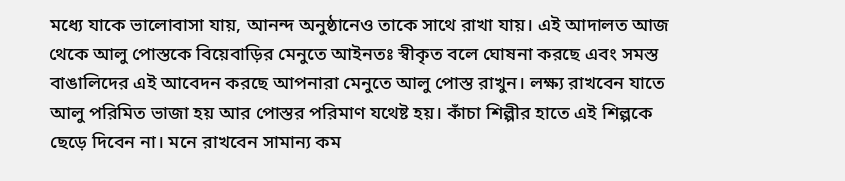মধ্যে যাকে ভালোবাসা যায়, আনন্দ অনুষ্ঠানেও তাকে সাথে রাখা যায়। এই আদালত আজ থেকে আলু পোস্তকে বিয়েবাড়ির মেনুতে আইনতঃ স্বীকৃত বলে ঘোষনা করছে এবং সমস্ত বাঙালিদের এই আবেদন করছে আপনারা মেনুতে আলু পোস্ত রাখুন। লক্ষ্য রাখবেন যাতে আলু পরিমিত ভাজা হয় আর পোস্তর পরিমাণ যথেষ্ট হয়। কাঁচা শিল্পীর হাতে এই শিল্পকে ছেড়ে দিবেন না। মনে রাখবেন সামান্য কম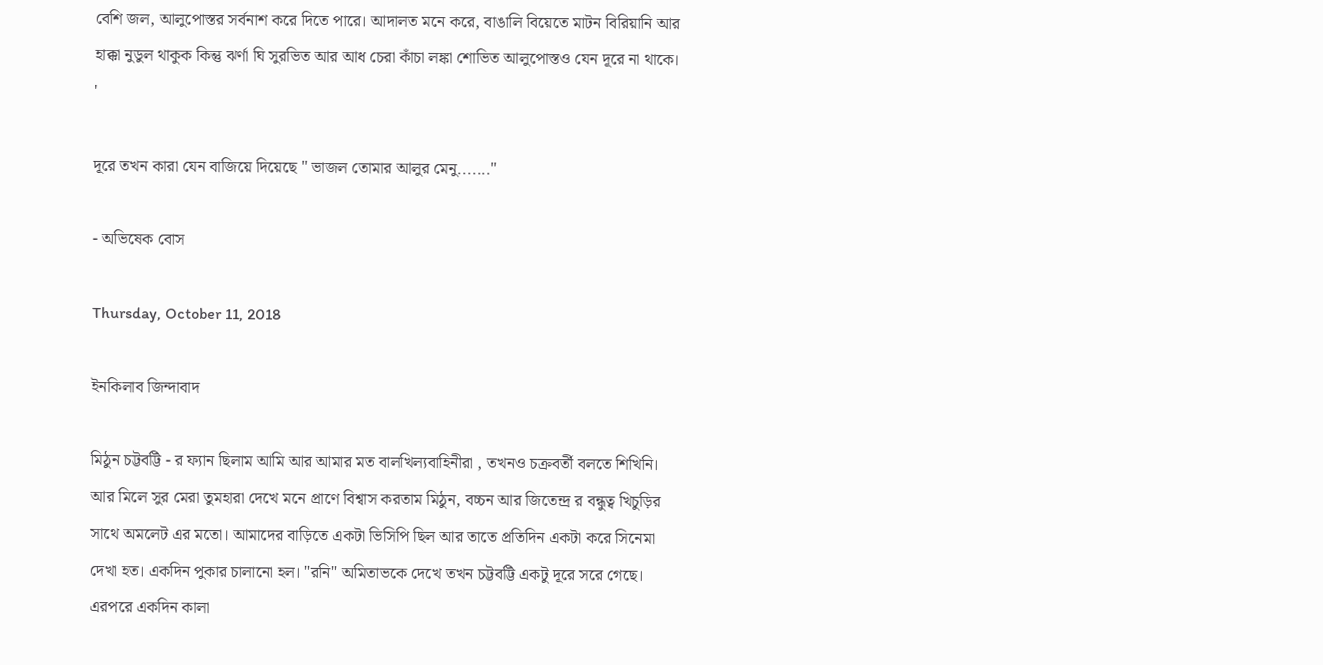বেশি জল, আলুপোস্তর সর্বনাশ করে দিতে পারে। আদালত মনে করে, বাঙালি বিয়েতে মাটন বিরিয়ানি আর হাক্কা নুডুল থাকুক কিন্তু ঝর্ণা ঘি সুরভিত আর আধ চেরা কাঁচা লঙ্কা শোভিত আলুপোস্তও যেন দূরে না থাকে। '

দূরে তখন কারা যেন বাজিয়ে দিয়েছে " ভাজল তোমার আলুর মেনু......."

- অভিষেক বোস

Thursday, October 11, 2018

ইনকিলাব জিন্দাবাদ

মিঠুন চট্টবট্টি - র ফ্যান ছিলাম আমি আর আমার মত বালখিল্যবাহিনীরা , তখনও চক্রবর্তী বলতে শিখিনি। আর মিলে সুর মেরা তুমহারা দেখে মনে প্রাণে বিশ্বাস করতাম মিঠুন, বচ্চন আর জিতেন্দ্র র বন্ধুত্ব খিচুড়ির সাথে অমলেট এর মতো। আমাদের বাড়িতে একটা ভিসিপি ছিল আর তাতে প্রতিদিন একটা করে সিনেমা দেখা হত। একদিন পুকার চালানো হল। "রনি" অমিতাভকে দেখে তখন চট্টবট্টি একটু দূরে সরে গেছে। এরপরে একদিন কালা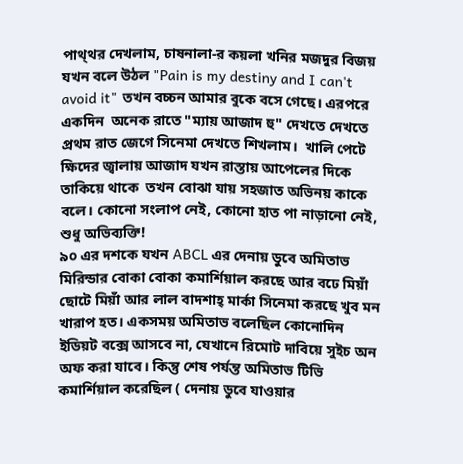পাথ্থর দেখলাম, চাষনালা-র কয়লা খনির মজদুর বিজয় যখন বলে উঠল "Pain is my destiny and I can't avoid it" তখন বচ্চন আমার বুকে বসে গেছে। এরপরে একদিন  অনেক রাতে "ম্যায় আজাদ হু" দেখতে দেখতে প্রথম রাত জেগে সিনেমা দেখতে শিখলাম।  খালি পেটে ক্ষিদের জ্বালায় আজাদ যখন রাস্তায় আপেলের দিকে তাকিয়ে থাকে  তখন বোঝা যায় সহজাত অভিনয় কাকে বলে। কোনো সংলাপ নেই, কোনো হাত পা নাড়ানো নেই, শুধু অভিব্যক্তি!
৯০ এর দশকে যখন ABCL এর দেনায় ডুবে অমিতাভ মিরিন্ডার বোকা বোকা কমার্শিয়াল করছে আর বঢে মিয়াঁ ছোটে মিয়াঁ আর লাল বাদশাহ্ মার্কা সিনেমা করছে খুব মন খারাপ হত। একসময় অমিতাভ বলেছিল কোনোদিন ইডিয়ট বক্সে আসবে না, যেখানে রিমোট দাবিয়ে সুইচ অন অফ করা যাবে। কিন্তু শেষ পর্যন্ত অমিতাভ টিভি কমার্শিয়াল করেছিল ( দেনায় ডুবে যাওয়ার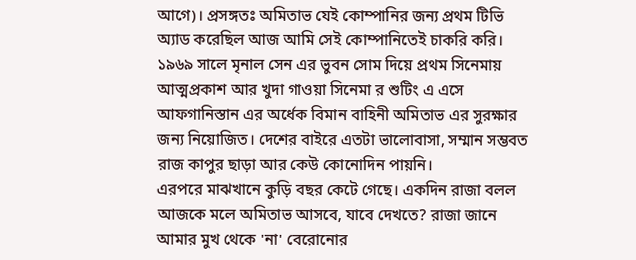আগে)। প্রসঙ্গতঃ অমিতাভ যেই কোম্পানির জন্য প্রথম টিভি অ্যাড করেছিল আজ আমি সেই কোম্পানিতেই চাকরি করি।
১৯৬৯ সালে মৃনাল সেন এর ভুবন সোম দিয়ে প্রথম সিনেমায় আত্মপ্রকাশ আর খুদা গাওয়া সিনেমা র শুটিং এ এসে আফগানিস্তান এর অর্ধেক বিমান বাহিনী অমিতাভ এর সুরক্ষার জন্য নিয়োজিত। দেশের বাইরে এতটা ভালোবাসা, সম্মান সম্ভবত রাজ কাপুর ছাড়া আর কেউ কোনোদিন পায়নি।
এরপরে মাঝখানে কুড়ি বছর কেটে গেছে। একদিন রাজা বলল আজকে মলে অমিতাভ আসবে, যাবে দেখতে? রাজা জানে আমার মুখ থেকে 'না' বেরোনোর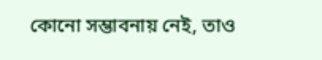কোনো সম্ভাবনায় নেই, তাও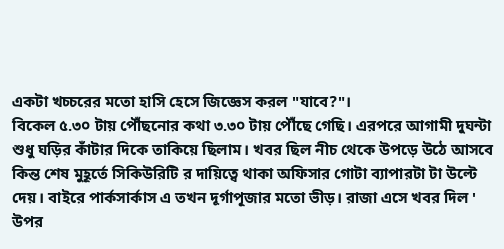একটা খচ্চরের মতো হাসি হেসে জিজ্ঞেস করল "যাবে?"।
বিকেল ৫.৩০ টায় পৌঁছনোর কথা ৩.৩০ টায় পৌঁছে গেছি। এরপরে আগামী দুঘন্টা শুধু ঘড়ির কাঁটার দিকে তাকিয়ে ছিলাম। খবর ছিল নীচ থেকে উপড়ে উঠে আসবে কিন্ত শেষ মুহূর্তে সিকিউরিটি র দায়িত্বে থাকা অফিসার গোটা ব্যাপারটা টা উল্টে দেয়। বাইরে পার্কসার্কাস এ তখন দূর্গাপূজার মতো ভীড়। রাজা এসে খবর দিল ' উপর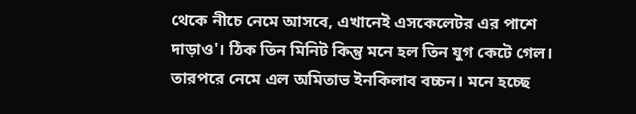থেকে নীচে নেমে আসবে, এখানেই এসকেলেটর এর পাশে দাড়াও'। ঠিক তিন মিনিট কিন্তু মনে হল তিন যুগ কেটে গেল। তারপরে নেমে এল অমিতাভ ইনকিলাব বচ্চন। মনে হচ্ছে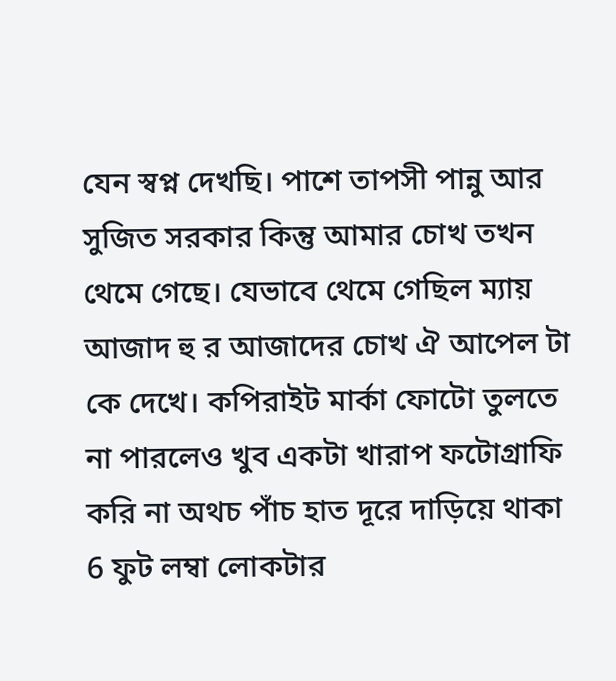যেন স্বপ্ন দেখছি। পাশে তাপসী পান্নু আর সুজিত সরকার কিন্তু আমার চোখ তখন থেমে গেছে। যেভাবে থেমে গেছিল ম্যায় আজাদ হু র আজাদের চোখ ঐ আপেল টা কে দেখে। কপিরাইট মার্কা ফোটো তুলতে না পারলেও খুব একটা খারাপ ফটোগ্রাফি করি না অথচ পাঁচ হাত দূরে দাড়িয়ে থাকা 6 ফুট লম্বা লোকটার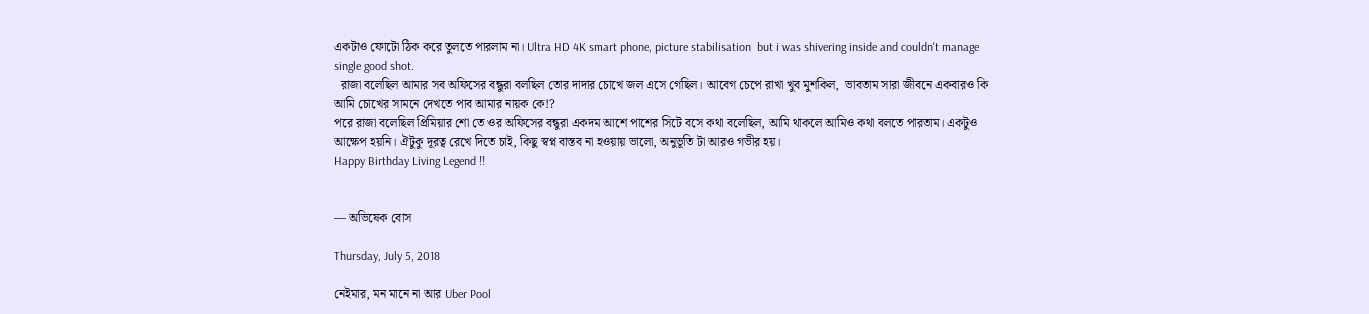একটাও ফোটো ঠিক করে তুলতে পারলাম না। Ultra HD 4K smart phone, picture stabilisation  but i was shivering inside and couldn't manage single good shot.
  রাজা বলেছিল আমার সব অফিসের বন্ধুরা বলছিল তোর দাদার চোখে জল এসে গেছিল। আবেগ চেপে রাখা খুব মুশকিল,  ভাবতাম সারা জীবনে একবারও কি আমি চোখের সামনে দেখতে পাব আমার নায়ক কে!?
পরে রাজা বলেছিল প্রিমিয়ার শো তে ওর অফিসের বন্ধুরা একদম আশে পাশের সিটে বসে কথা বলেছিল, আমি থাকলে আমিও কথা বলতে পারতাম। একটুও আক্ষেপ হয়নি। ঐটুকু দূরত্ব রেখে দিতে চাই, কিছু স্বপ্ন বাস্তব না হওয়ায় ভালো, অনুভূতি টা আরও গভীর হয়।
Happy Birthday Living Legend !!


— অভিষেক বোস

Thursday, July 5, 2018

নেইমার, মন মানে না আর Uber Pool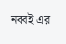নব্বই এর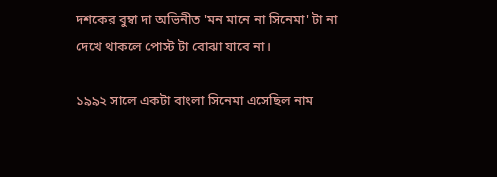দশকের বুম্বা দা অভিনীত 'মন মানে না সিনেমা' টা না দেখে থাকলে পোস্ট টা বোঝা যাবে না।

১৯৯২ সালে একটা বাংলা সিনেমা এসেছিল নাম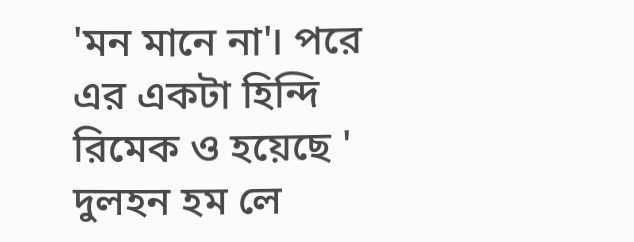'মন মানে না'। পরে এর একটা হিন্দি রিমেক ও হয়েছে ' দুলহন হম লে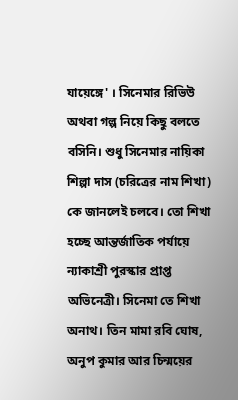যায়েঙ্গে' । সিনেমার রিভিউ অথবা গল্প নিয়ে কিছু বলতে বসিনি। শুধু সিনেমার নায়িকা শিল্পা দাস (চরিত্রের নাম শিখা) কে জানলেই চলবে। তো শিখা হচ্ছে আন্তর্জাতিক পর্যায়ে ন্যাকাশ্রী পুরস্কার প্রাপ্ত অভিনেত্রী। সিনেমা তে শিখা অনাথ। তিন মামা রবি ঘোষ, অনুপ কুমার আর চিন্ময়ের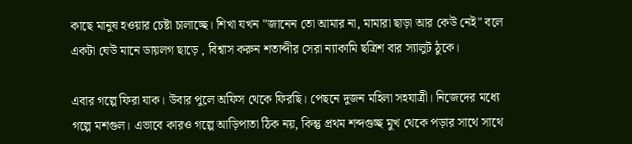কাছে মানুষ হওয়ার চেষ্টা চালাচ্ছে। শিখা যখন "জানেন তো আমার না, মামারা ছাড়া আর কেউ নেই" বলে একটা ঘেউ মানে ডায়লগ ছাড়ে , বিশ্বাস করুন শতাব্দীর সেরা ন্যাকামি ছত্রিশ বার স্যালুট ঠুকে।

এবার গল্পে ফিরা যাক। উবার পুলে অফিস থেকে ফিরছি। পেছনে দুজন মহিলা সহযাত্রী। নিজেদের মধ্যে গল্পে মশগুল। এভাবে কারও গল্পে আড়িপাতা ঠিক নয়, কিন্তু প্রথম শব্দগুচ্ছ মুখ থেকে পড়ার সাথে সাথে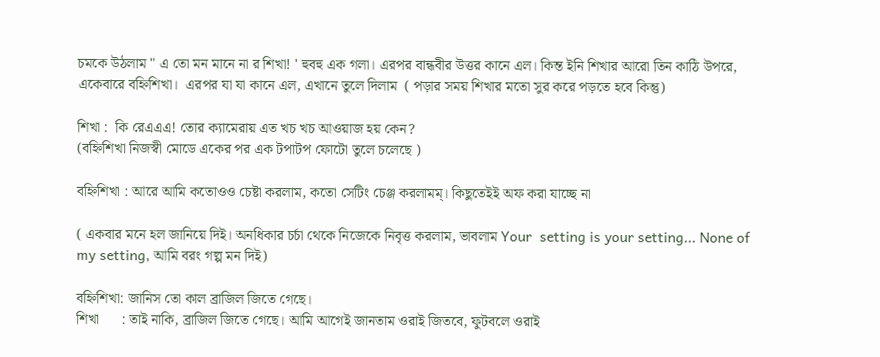চমকে উঠলাম " এ তো মন মানে না র শিখা! ' হুবহু এক গলা। এরপর বান্ধবীর উত্তর কানে এল। কিন্ত ইনি শিখার আরো তিন কাঠি উপরে, একেবারে বহ্নিশিখা।  এরপর যা যা কানে এল, এখানে তুলে দিলাম  ( পড়ার সময় শিখার মতো সুর করে পড়তে হবে কিন্তু)

শিখা :  কি রেএএএ! তোর ক্যামেরায় এত খচ খচ আওয়াজ হয় কেন?
(বহ্নিশিখা নিজস্বী মোডে একের পর এক টপাটপ ফোটো তুলে চলেছে )

বহ্নিশিখা : আরে আমি কতোওও চেষ্টা করলাম, কতো সেটিং চেঞ্জ করলামম্। কিছুতেইই অফ করা যাচ্ছে না

( একবার মনে হল জানিয়ে দিই। অনধিকার চর্চা থেকে নিজেকে নিবৃত্ত করলাম, ভাবলাম Your  setting is your setting... None of my setting, আমি বরং গল্প মন দিই)

বহ্নিশিখা: জানিস তো কাল ব্রাজিল জিতে গেছে।
শিখা      : তাই নাকি, ব্রাজিল জিতে গেছে। আমি আগেই জানতাম ওরাই জিতবে, ফুটবলে ওরাই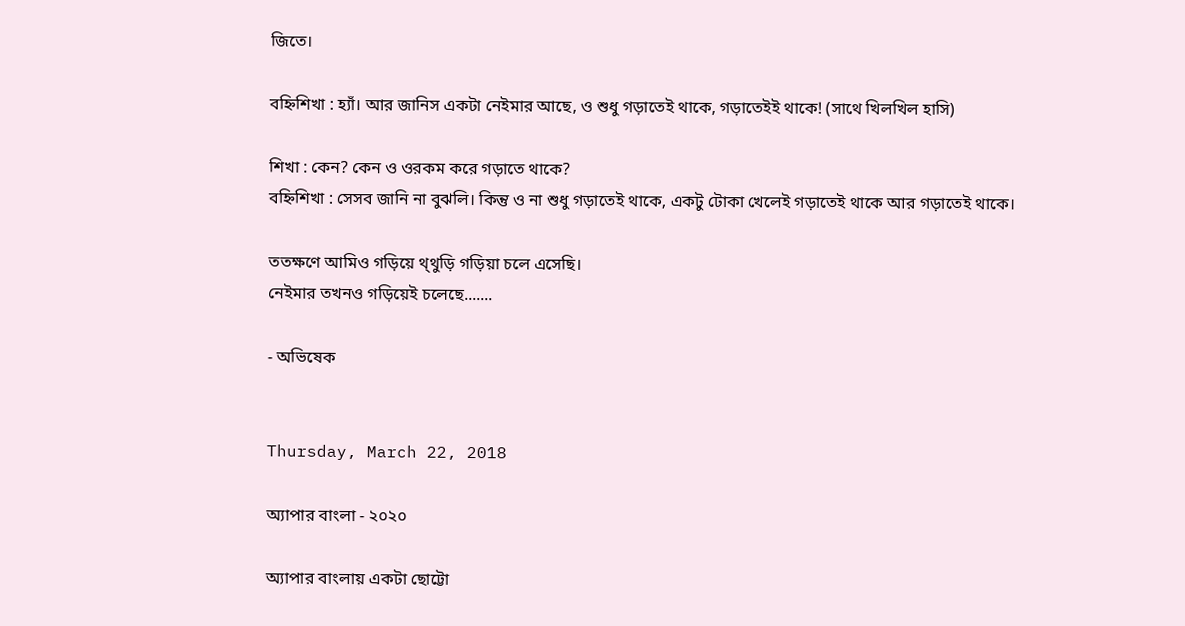জিতে।

বহ্নিশিখা : হ্যাঁ। আর জানিস একটা নেইমার আছে, ও শুধু গড়াতেই থাকে, গড়াতেইই থাকে! (সাথে খিলখিল হাসি)

শিখা : কেন? কেন ও ওরকম করে গড়াতে থাকে?
বহ্নিশিখা : সেসব জানি না বুঝলি। কিন্তু ও না শুধু গড়াতেই থাকে, একটু টোকা খেলেই গড়াতেই থাকে আর গড়াতেই থাকে।

ততক্ষণে আমিও গড়িয়ে থ্থুড়ি গড়িয়া চলে এসেছি।
নেইমার তখনও গড়িয়েই চলেছে.......

- অভিষেক


Thursday, March 22, 2018

অ্যাপার বাংলা - ২০২০

অ্যাপার বাংলায় একটা ছোট্টো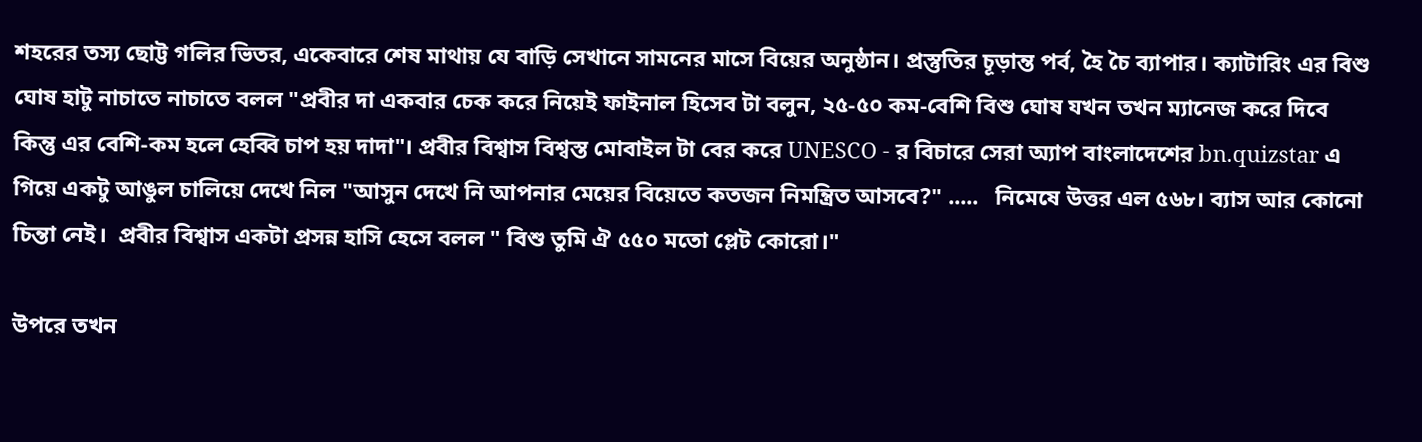শহরের তস্য ছোট্ট গলির ভিতর, একেবারে শেষ মাথায় যে বাড়ি সেখানে সামনের মাসে বিয়ের অনুষ্ঠান। প্রস্তুতির চূড়ান্ত পর্ব, হৈ চৈ ব্যাপার। ক্যাটারিং এর বিশু ঘোষ হাটু নাচাতে নাচাতে বলল "প্রবীর দা একবার চেক করে নিয়েই ফাইনাল হিসেব টা বলুন, ২৫-৫০ কম-বেশি বিশু ঘোষ যখন তখন ম্যানেজ করে দিবে কিন্তু এর বেশি-কম হলে হেব্বি চাপ হয় দাদা"। প্রবীর বিশ্বাস বিশ্বস্ত মোবাইল টা বের করে UNESCO - র বিচারে সেরা অ্যাপ বাংলাদেশের bn.quizstar এ গিয়ে একটু আঙুল চালিয়ে দেখে নিল "আসুন দেখে নি আপনার মেয়ের বিয়েতে কতজন নিমন্ত্রিত আসবে?" .....   নিমেষে উত্তর এল ৫৬৮। ব্যাস আর কোনো চিন্তা নেই।  প্রবীর বিশ্বাস একটা প্রসন্ন হাসি হেসে বলল " বিশু তুমি ঐ ৫৫০ মতো প্লেট কোরো।"

উপরে তখন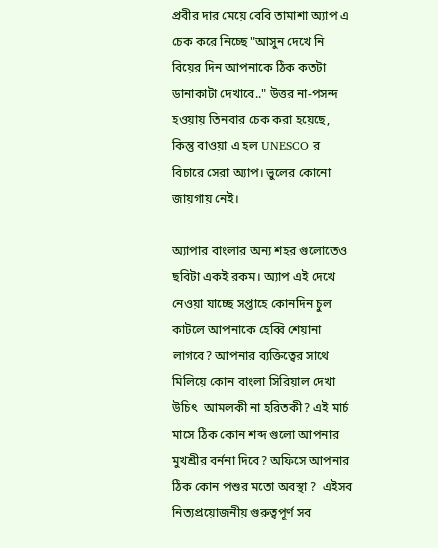প্রবীর দার মেয়ে বেবি তামাশা অ্যাপ এ চেক করে নিচ্ছে "আসুন দেখে নি বিয়ের দিন আপনাকে ঠিক কতটা ডানাকাটা দেখাবে.." উত্তর না-পসন্দ হওয়ায় তিনবার চেক করা হয়েছে, কিন্তু বাওয়া এ হল UNESCO র বিচারে সেরা অ্যাপ। ভুলের কোনো জায়গায় নেই।

অ্যাপার বাংলার অন্য শহর গুলোতেও ছবিটা একই রকম। অ্যাপ এই দেখে নেওয়া যাচ্ছে সপ্তাহে কোনদিন চুল কাটলে আপনাকে হেব্বি শেয়ানা লাগবে? আপনার ব্যক্তিত্বের সাথে মিলিয়ে কোন বাংলা সিরিয়াল দেখা উচিৎ  আমলকী না হরিতকী? এই মার্চ মাসে ঠিক কোন শব্দ গুলো আপনার মুখশ্রীর বর্ননা দিবে? অফিসে আপনার ঠিক কোন পশুর মতো অবস্থা ?  এইসব নিত্যপ্রয়োজনীয় গুরুত্বপূর্ণ সব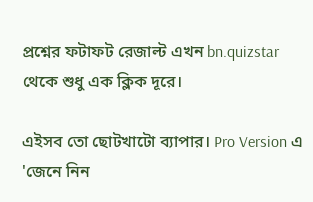প্রশ্নের ফটাফট রেজাল্ট এখন bn.quizstar থেকে শুধু এক ক্লিক দূরে।

এইসব তো ছোটখাটো ব্যাপার। Pro Version এ  'জেনে নিন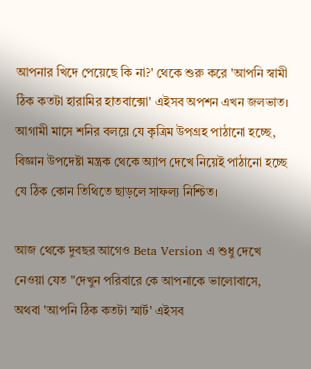আপনার খিদে পেয়েছে কি না?' থেকে শুরু করে 'আপনি স্বামী ঠিক কতটা হারামির হাতবাক্সো' এইসব অপশন এখন জলভাত। আগামী মাসে শনির বলয়ে যে কৃত্রিম উপগ্রহ পাঠানো হচ্ছে, বিজ্ঞান উপদেষ্টা মন্ত্রক থেকে অ্যাপ দেখে নিয়েই পাঠানো হচ্ছে যে ঠিক কোন তিথিতে ছাড়লে সাফল্য নিশ্চিত।

আজ থেকে দুবছর আগেও Beta Version এ শুধু দেখে নেওয়া যেত "দেখুন পরিবারে কে আপনাকে ভালোবাসে,  অথবা 'আপনি ঠিক কতটা স্মার্ট' এইসব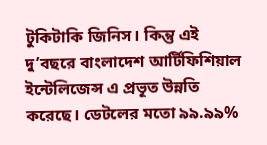টুকিটাকি জিনিস। কিন্তু এই দু’বছরে বাংলাদেশ আর্টিফিশিয়াল ইন্টেলিজেন্স এ প্রভূত উন্নতি করেছে। ডেটলের মতো ৯৯.৯৯%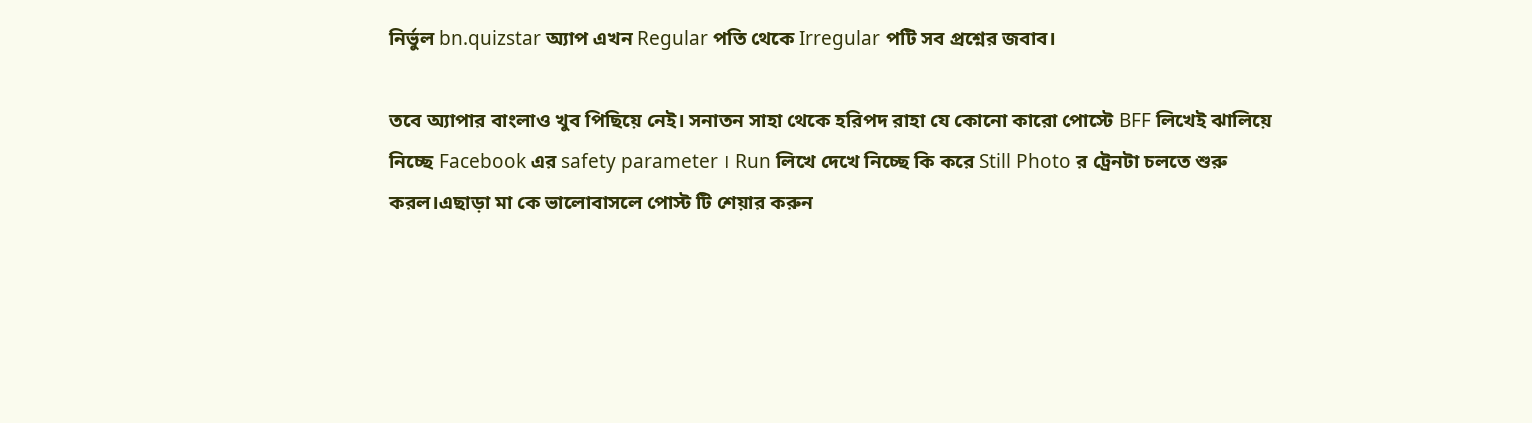নির্ভুল bn.quizstar অ্যাপ এখন Regular পতি থেকে Irregular পটি সব প্রশ্নের জবাব।

তবে অ্যাপার বাংলাও খুব পিছিয়ে নেই। সনাতন সাহা থেকে হরিপদ রাহা যে কোনো কারো পোস্টে BFF লিখেই ঝালিয়ে  নিচ্ছে Facebook এর safety parameter । Run লিখে দেখে নিচ্ছে কি করে Still Photo র ট্রেনটা চলতে শুরু করল।এছাড়া মা কে ভালোবাসলে পোস্ট টি শেয়ার করুন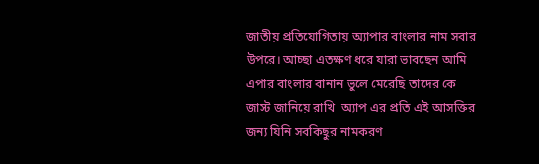জাতীয় প্রতিযোগিতায় অ্যাপার বাংলার নাম সবার উপরে। আচ্ছা এতক্ষণ ধরে যারা ভাবছেন আমি এপার বাংলার বানান ভুলে মেরেছি তাদের কে জাস্ট জানিয়ে রাখি  অ্যাপ এর প্রতি এই আসক্তির জন্য যিনি সবকিছুর নামকরণ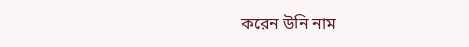করেন উনি নাম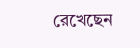রেখেছেন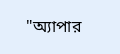"অ্যাপার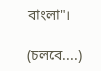বাংলা"।

(চলবে....)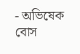- অভিষেক বোস